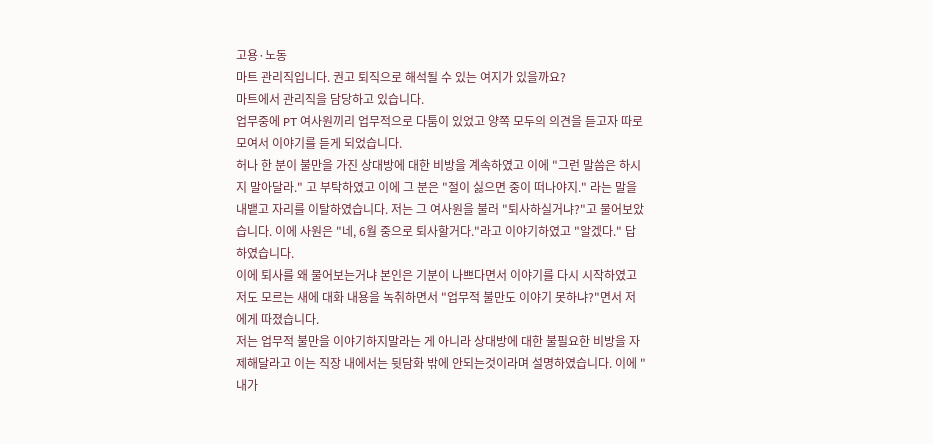고용·노동
마트 관리직입니다. 권고 퇴직으로 해석될 수 있는 여지가 있을까요?
마트에서 관리직을 담당하고 있습니다.
업무중에 PT 여사원끼리 업무적으로 다툼이 있었고 양쪽 모두의 의견을 듣고자 따로 모여서 이야기를 듣게 되었습니다.
허나 한 분이 불만을 가진 상대방에 대한 비방을 계속하였고 이에 "그런 말씀은 하시지 말아달라." 고 부탁하였고 이에 그 분은 "절이 싫으면 중이 떠나야지." 라는 말을 내뱉고 자리를 이탈하였습니다. 저는 그 여사원을 불러 "퇴사하실거냐?"고 물어보았습니다. 이에 사원은 "네, 6월 중으로 퇴사할거다."라고 이야기하였고 "알겠다." 답하였습니다.
이에 퇴사를 왜 물어보는거냐 본인은 기분이 나쁘다면서 이야기를 다시 시작하였고 저도 모르는 새에 대화 내용을 녹취하면서 "업무적 불만도 이야기 못하냐?"면서 저에게 따졌습니다.
저는 업무적 불만을 이야기하지말라는 게 아니라 상대방에 대한 불필요한 비방을 자제해달라고 이는 직장 내에서는 뒷담화 밖에 안되는것이라며 설명하였습니다. 이에 "내가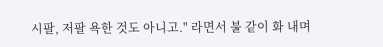시팔, 저팔 욕한 것도 아니고." 라면서 불 같이 화 내며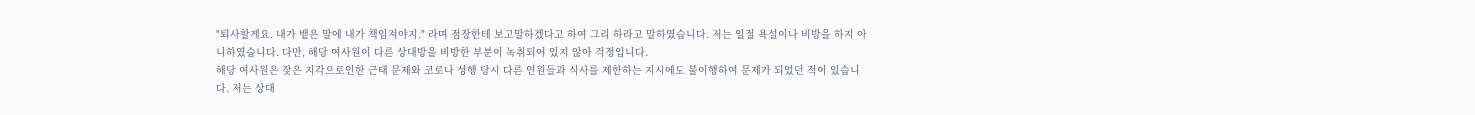"퇴사할게요. 내가 뱉은 말에 내가 책임져야지." 라며 점장한테 보고말하겠다고 하여 그리 하라고 말하였습니다. 저는 일절 욕설이나 비방을 하지 아니하였습니다. 다만, 해당 여사원이 다른 상대방을 비방한 부분이 녹취되어 있지 않아 걱정입니다.
해당 여사원은 잦은 지각으로인한 근태 문제와 코로나 성행 당시 다른 인원들과 식사를 제한하는 지시에도 불이행하여 문제가 되었던 적이 있습니다. 저는 상대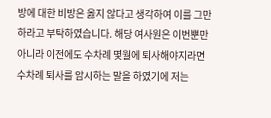방에 대한 비방은 옳지 않다고 생각하여 이를 그만하라고 부탁하였습니다. 해당 여사원은 이번뿐만 아니라 이전에도 수차례 몇월에 퇴사해야지라면 수차례 퇴사를 암시하는 말을 하였기에 저는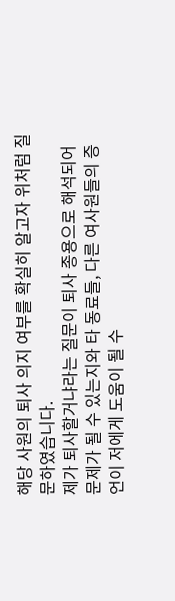해당 사원의 퇴사 의지 여부를 확실히 알고자 위처럼 질문하였습니다.
제가 퇴사할거냐라는 질문이 퇴사 종용으로 해석되어 문제가 될 수 있는지와 타 동료들, 다른 여사원들의 증언이 저에게 도움이 될 수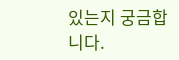있는지 궁금합니다.